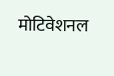मोटिवेशनल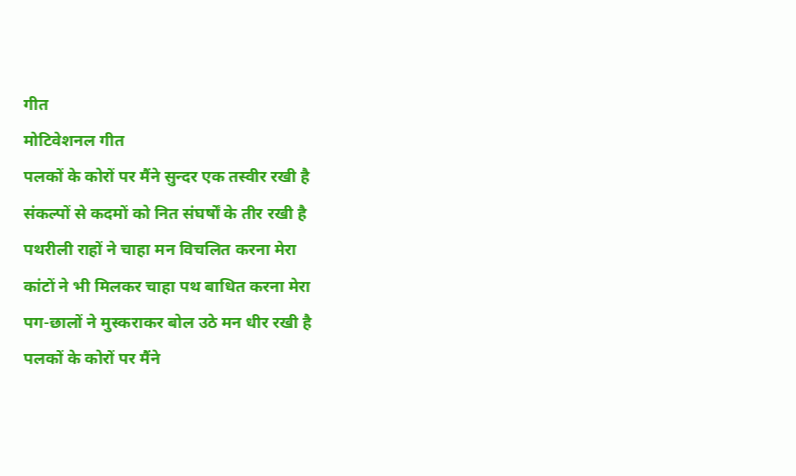गीत
मोटिवेशनल गीत
पलकों के कोरों पर मैंने सुन्दर एक तस्वीर रखी है
संकल्पों से कदमों को नित संघर्षों के तीर रखी है
पथरीली राहों ने चाहा मन विचलित करना मेरा
कांटों ने भी मिलकर चाहा पथ बाधित करना मेरा
पग-छालों ने मुस्कराकर बोल उठे मन धीर रखी है
पलकों के कोरों पर मैंने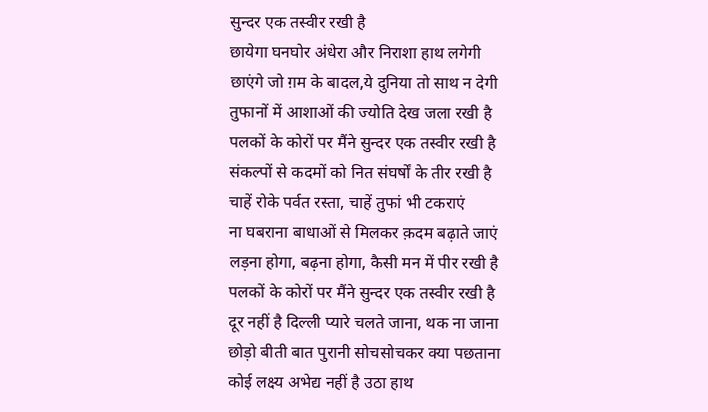सुन्दर एक तस्वीर रखी है
छायेगा घनघोर अंधेरा और निराशा हाथ लगेगी
छाएंगे जो ग़म के बादल,ये दुनिया तो साथ न देगी
तुफानों में आशाओं की ज्योति देख जला रखी है
पलकों के कोरों पर मैंने सुन्दर एक तस्वीर रखी है
संकल्पों से कदमों को नित संघर्षों के तीर रखी है
चाहें रोके पर्वत रस्ता, चाहें तुफां भी टकराएं
ना घबराना बाधाओं से मिलकर क़दम बढ़ाते जाएं
लड़ना होगा, बढ़ना होगा, कैसी मन में पीर रखी है
पलकों के कोरों पर मैंने सुन्दर एक तस्वीर रखी है
दूर नहीं है दिल्ली प्यारे चलते जाना, थक ना जाना
छोड़ो बीती बात पुरानी सोचसोचकर क्या पछताना
कोई लक्ष्य अभेद्य नहीं है उठा हाथ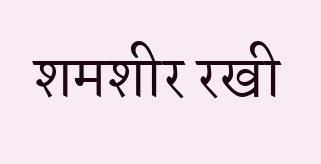शमशीर रखी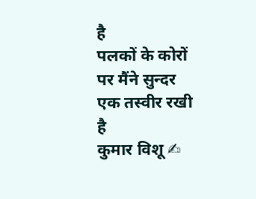है
पलकों के कोरों पर मैंने सुन्दर एक तस्वीर रखी है
कुमार विशू ✍